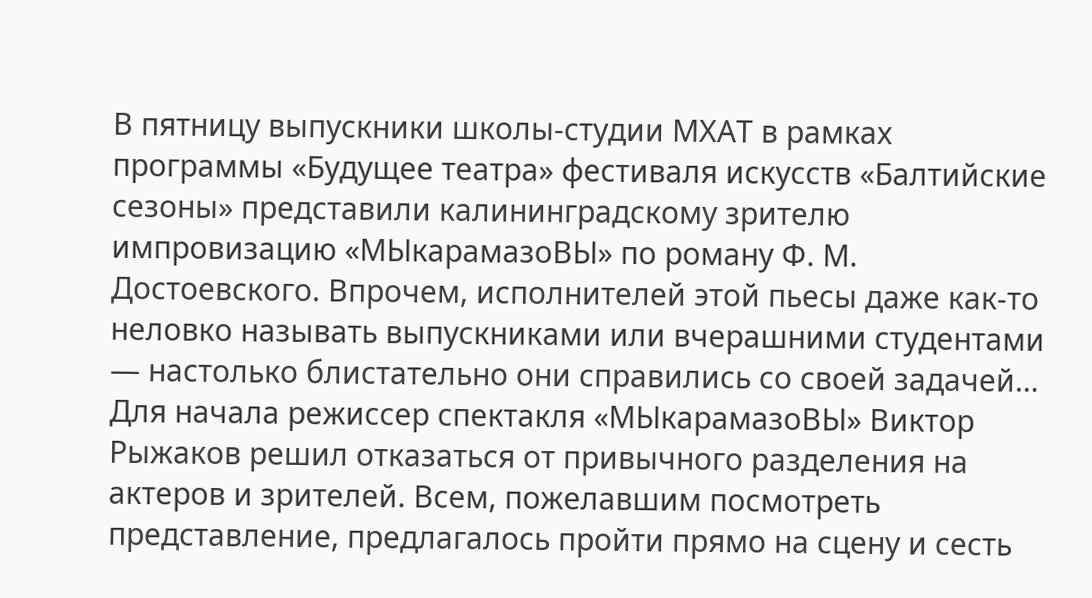В пятницу выпускники школы-студии МХАТ в рамках программы «Будущее театра» фестиваля искусств «Балтийские сезоны» представили калининградскому зрителю импровизацию «МЫкарамазоВЫ» по роману Ф. М. Достоевского. Впрочем, исполнителей этой пьесы даже как-то неловко называть выпускниками или вчерашними студентами — настолько блистательно они справились со своей задачей…
Для начала режиссер спектакля «МЫкарамазоВЫ» Виктор Рыжаков решил отказаться от привычного разделения на актеров и зрителей. Всем, пожелавшим посмотреть представление, предлагалось пройти прямо на сцену и сесть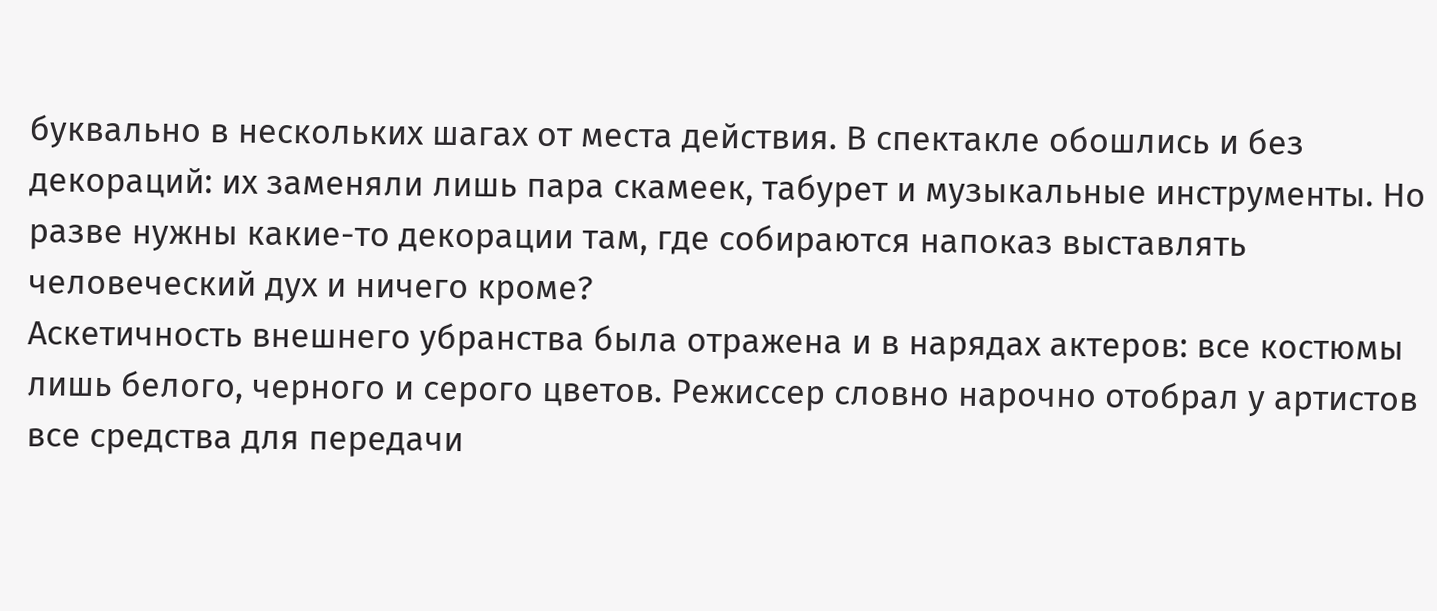буквально в нескольких шагах от места действия. В спектакле обошлись и без декораций: их заменяли лишь пара скамеек, табурет и музыкальные инструменты. Но разве нужны какие-то декорации там, где собираются напоказ выставлять человеческий дух и ничего кроме?
Аскетичность внешнего убранства была отражена и в нарядах актеров: все костюмы лишь белого, черного и серого цветов. Режиссер словно нарочно отобрал у артистов все средства для передачи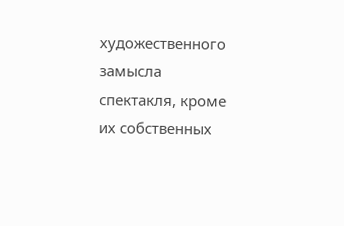художественного замысла спектакля, кроме их собственных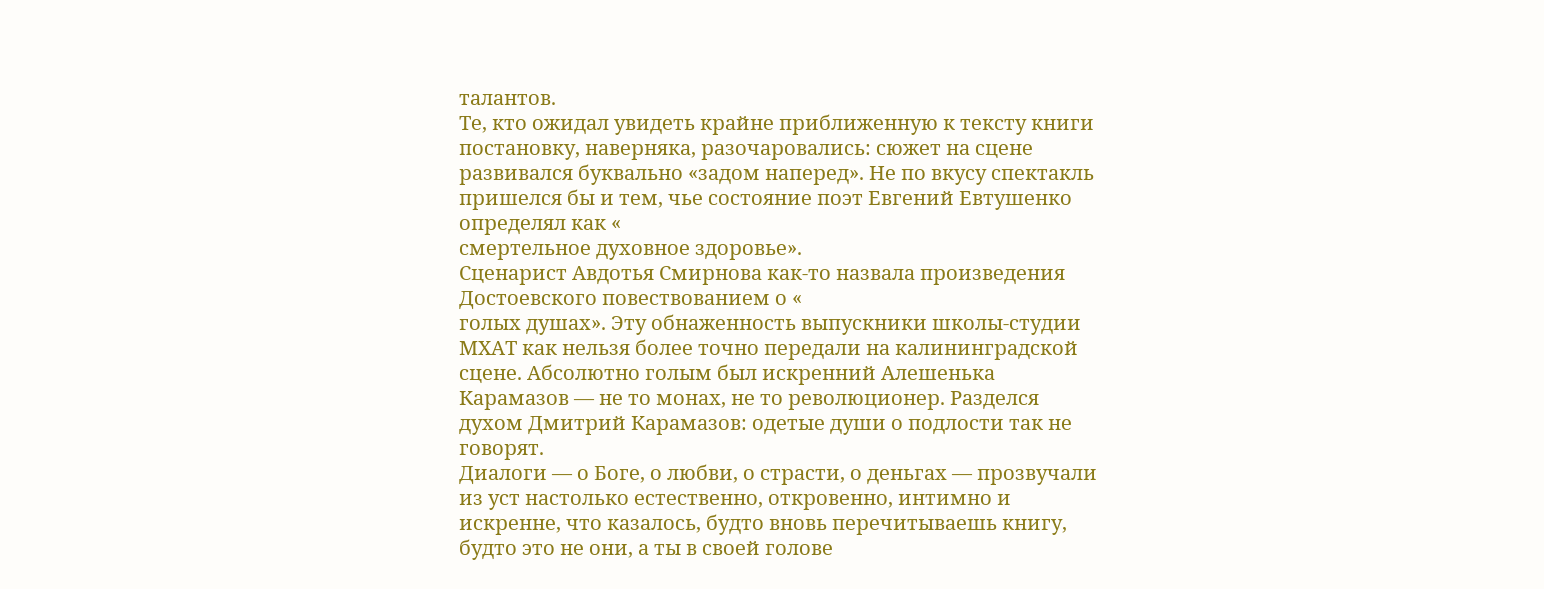талантов.
Те, кто ожидал увидеть крайне приближенную к тексту книги постановку, наверняка, разочаровались: сюжет на сцене развивался буквально «задом наперед». Не по вкусу спектакль пришелся бы и тем, чье состояние поэт Евгений Евтушенко определял как «
смертельное духовное здоровье».
Сценарист Авдотья Смирнова как-то назвала произведения Достоевского повествованием о «
голых душах». Эту обнаженность выпускники школы-студии МХАТ как нельзя более точно передали на калининградской сцене. Абсолютно голым был искренний Алешенька Карамазов — не то монах, не то революционер. Разделся духом Дмитрий Карамазов: одетые души о подлости так не говорят.
Диалоги — о Боге, о любви, о страсти, о деньгах — прозвучали из уст настолько естественно, откровенно, интимно и искренне, что казалось, будто вновь перечитываешь книгу, будто это не они, а ты в своей голове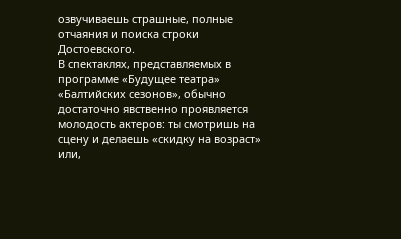озвучиваешь страшные, полные отчаяния и поиска строки Достоевского.
В спектаклях, представляемых в программе «Будущее театра» «Балтийских сезонов», обычно достаточно явственно проявляется молодость актеров: ты смотришь на сцену и делаешь «скидку на возраст» или,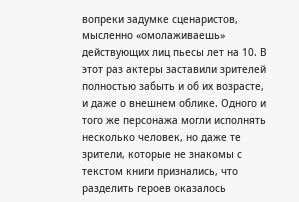вопреки задумке сценаристов, мысленно «омолаживаешь» действующих лиц пьесы лет на 10. В этот раз актеры заставили зрителей полностью забыть и об их возрасте, и даже о внешнем облике. Одного и того же персонажа могли исполнять несколько человек, но даже те зрители, которые не знакомы с текстом книги признались, что разделить героев оказалось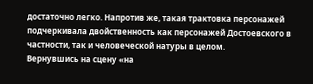достаточно легко. Напротив же, такая трактовка персонажей подчеркивала двойственность как персонажей Достоевского в частности, так и человеческой натуры в целом.
Вернувшись на сцену «на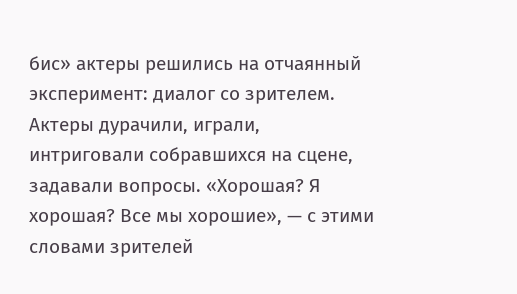бис» актеры решились на отчаянный эксперимент: диалог со зрителем. Актеры дурачили, играли, интриговали собравшихся на сцене, задавали вопросы. «Хорошая? Я хорошая? Все мы хорошие», — с этими словами зрителей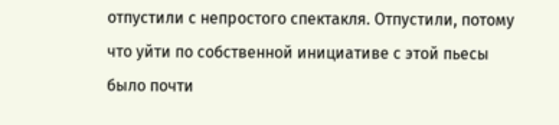отпустили с непростого спектакля. Отпустили, потому что уйти по собственной инициативе с этой пьесы было почти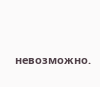невозможно.